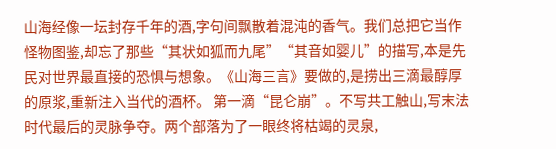山海经像一坛封存千年的酒,字句间飘散着混沌的香气。我们总把它当作怪物图鉴,却忘了那些“其状如狐而九尾”“其音如婴儿”的描写,本是先民对世界最直接的恐惧与想象。《山海三言》要做的,是捞出三滴最醇厚的原浆,重新注入当代的酒杯。 第一滴“昆仑崩”。不写共工触山,写末法时代最后的灵脉争夺。两个部落为了一眼终将枯竭的灵泉,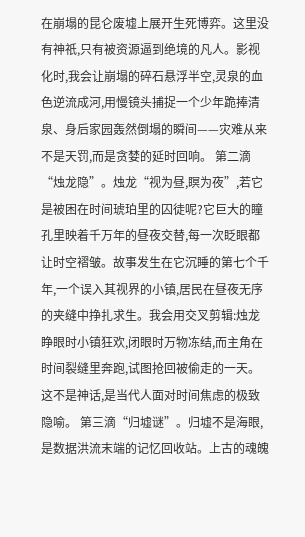在崩塌的昆仑废墟上展开生死博弈。这里没有神祇,只有被资源逼到绝境的凡人。影视化时,我会让崩塌的碎石悬浮半空,灵泉的血色逆流成河,用慢镜头捕捉一个少年跪捧清泉、身后家园轰然倒塌的瞬间——灾难从来不是天罚,而是贪婪的延时回响。 第二滴“烛龙隐”。烛龙“视为昼,瞑为夜”,若它是被困在时间琥珀里的囚徒呢?它巨大的瞳孔里映着千万年的昼夜交替,每一次眨眼都让时空褶皱。故事发生在它沉睡的第七个千年,一个误入其视界的小镇,居民在昼夜无序的夹缝中挣扎求生。我会用交叉剪辑:烛龙睁眼时小镇狂欢,闭眼时万物冻结,而主角在时间裂缝里奔跑,试图抢回被偷走的一天。这不是神话,是当代人面对时间焦虑的极致隐喻。 第三滴“归墟谜”。归墟不是海眼,是数据洪流末端的记忆回收站。上古的魂魄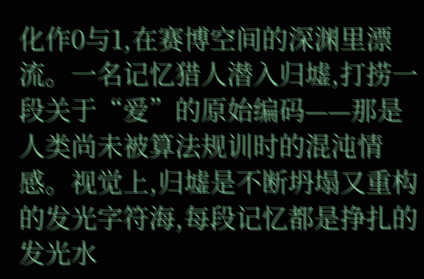化作0与1,在赛博空间的深渊里漂流。一名记忆猎人潜入归墟,打捞一段关于“爱”的原始编码——那是人类尚未被算法规训时的混沌情感。视觉上,归墟是不断坍塌又重构的发光字符海,每段记忆都是挣扎的发光水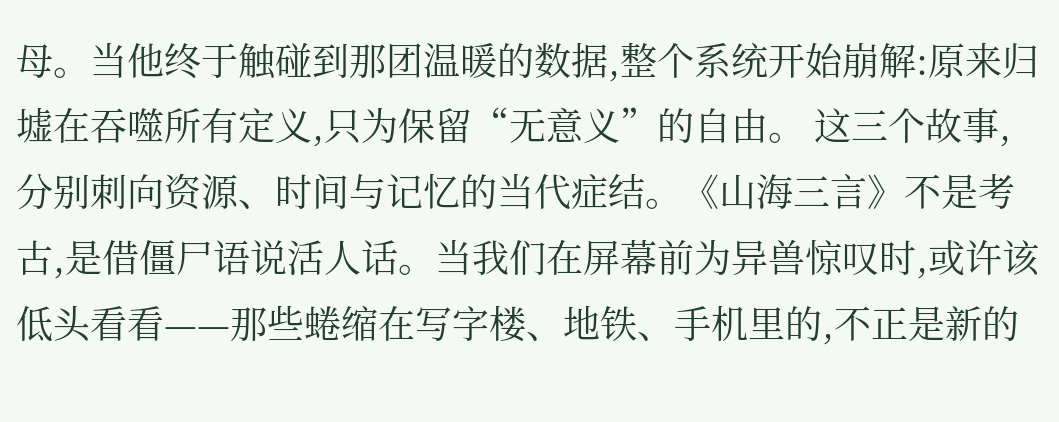母。当他终于触碰到那团温暖的数据,整个系统开始崩解:原来归墟在吞噬所有定义,只为保留“无意义”的自由。 这三个故事,分别刺向资源、时间与记忆的当代症结。《山海三言》不是考古,是借僵尸语说活人话。当我们在屏幕前为异兽惊叹时,或许该低头看看——那些蜷缩在写字楼、地铁、手机里的,不正是新的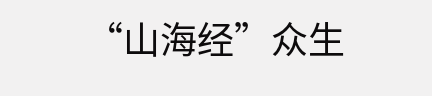“山海经”众生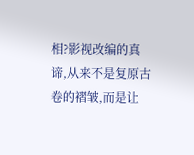相?影视改编的真谛,从来不是复原古卷的褶皱,而是让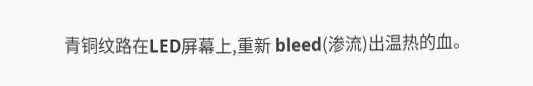青铜纹路在LED屏幕上,重新 bleed(渗流)出温热的血。